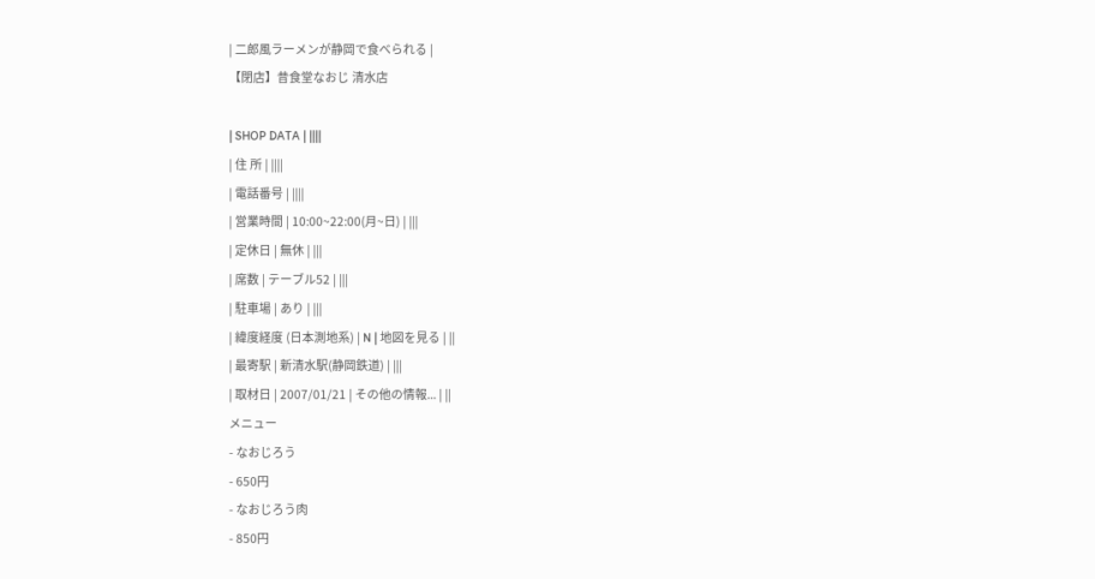| 二郎風ラーメンが静岡で食べられる |
【閉店】昔食堂なおじ 清水店

| SHOP DATA | ||||
| 住 所 | ||||
| 電話番号 | ||||
| 営業時間 | 10:00~22:00(月~日) | |||
| 定休日 | 無休 | |||
| 席数 | テーブル52 | |||
| 駐車場 | あり | |||
| 緯度経度 (日本測地系) | N | 地図を見る | ||
| 最寄駅 | 新清水駅(静岡鉄道) | |||
| 取材日 | 2007/01/21 | その他の情報... | ||
メニュー
- なおじろう
- 650円
- なおじろう肉
- 850円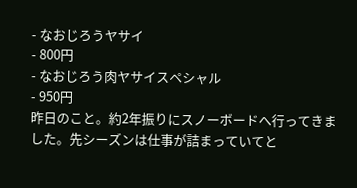- なおじろうヤサイ
- 800円
- なおじろう肉ヤサイスペシャル
- 950円
昨日のこと。約2年振りにスノーボードへ行ってきました。先シーズンは仕事が詰まっていてと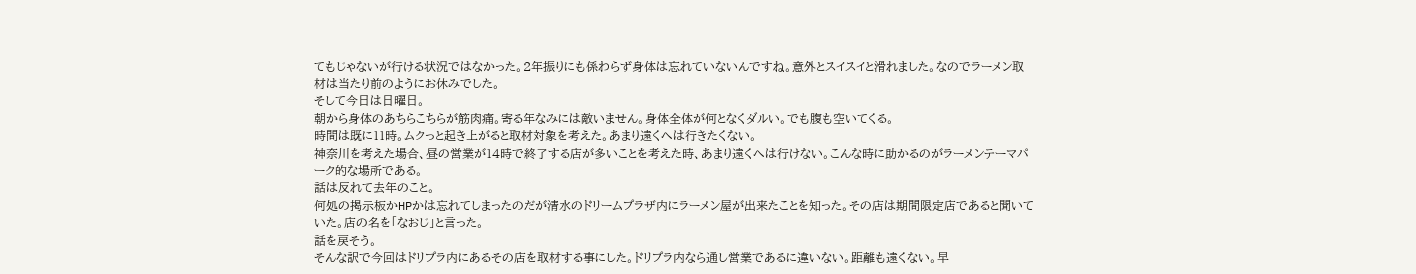てもじゃないが行ける状況ではなかった。2年振りにも係わらず身体は忘れていないんですね。意外とスイスイと滑れました。なのでラーメン取材は当たり前のようにお休みでした。
そして今日は日曜日。
朝から身体のあちらこちらが筋肉痛。寄る年なみには敵いません。身体全体が何となくダルい。でも腹も空いてくる。
時間は既に11時。ムクっと起き上がると取材対象を考えた。あまり遠くへは行きたくない。
神奈川を考えた場合、昼の営業が14時で終了する店が多いことを考えた時、あまり遠くへは行けない。こんな時に助かるのがラーメンテーマパーク的な場所である。
話は反れて去年のこと。
何処の掲示板かHPかは忘れてしまったのだが清水のドリームプラザ内にラーメン屋が出来たことを知った。その店は期間限定店であると聞いていた。店の名を「なおじ」と言った。
話を戻そう。
そんな訳で今回はドリプラ内にあるその店を取材する事にした。ドリプラ内なら通し営業であるに違いない。距離も遠くない。早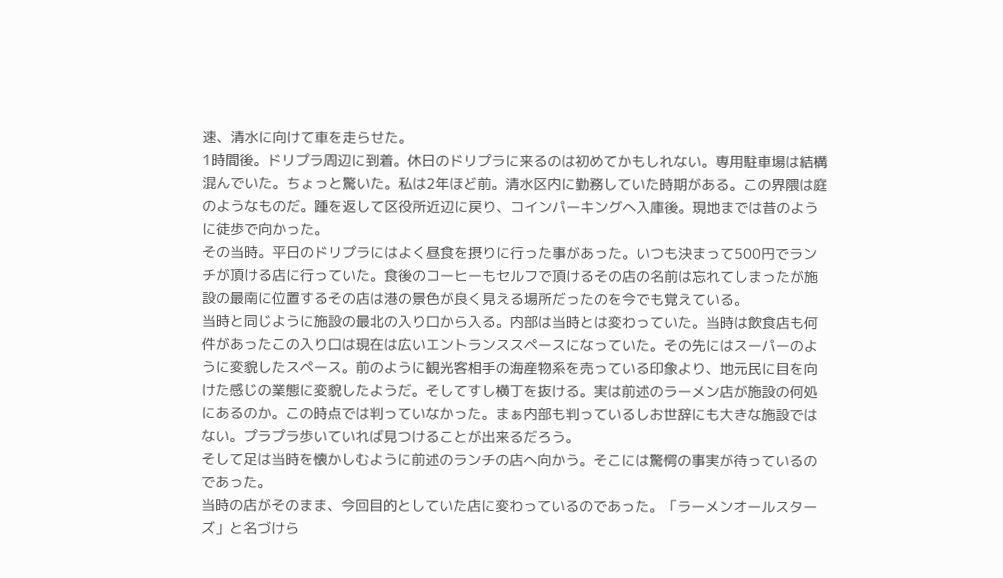速、清水に向けて車を走らせた。
1時間後。ドリプラ周辺に到着。休日のドリプラに来るのは初めてかもしれない。専用駐車場は結構混んでいた。ちょっと驚いた。私は2年ほど前。清水区内に勤務していた時期がある。この界隈は庭のようなものだ。踵を返して区役所近辺に戻り、コインパーキングへ入庫後。現地までは昔のように徒歩で向かった。
その当時。平日のドリプラにはよく昼食を摂りに行った事があった。いつも決まって500円でランチが頂ける店に行っていた。食後のコーヒーもセルフで頂けるその店の名前は忘れてしまったが施設の最南に位置するその店は港の景色が良く見える場所だったのを今でも覚えている。
当時と同じように施設の最北の入り口から入る。内部は当時とは変わっていた。当時は飲食店も何件があったこの入り口は現在は広いエントランススペースになっていた。その先にはスーパーのように変貌したスペース。前のように観光客相手の海産物系を売っている印象より、地元民に目を向けた感じの業態に変貌したようだ。そしてすし横丁を抜ける。実は前述のラーメン店が施設の何処にあるのか。この時点では判っていなかった。まぁ内部も判っているしお世辞にも大きな施設ではない。プラプラ歩いていれば見つけることが出来るだろう。
そして足は当時を懐かしむように前述のランチの店へ向かう。そこには驚愕の事実が待っているのであった。
当時の店がそのまま、今回目的としていた店に変わっているのであった。「ラーメンオールスターズ」と名づけら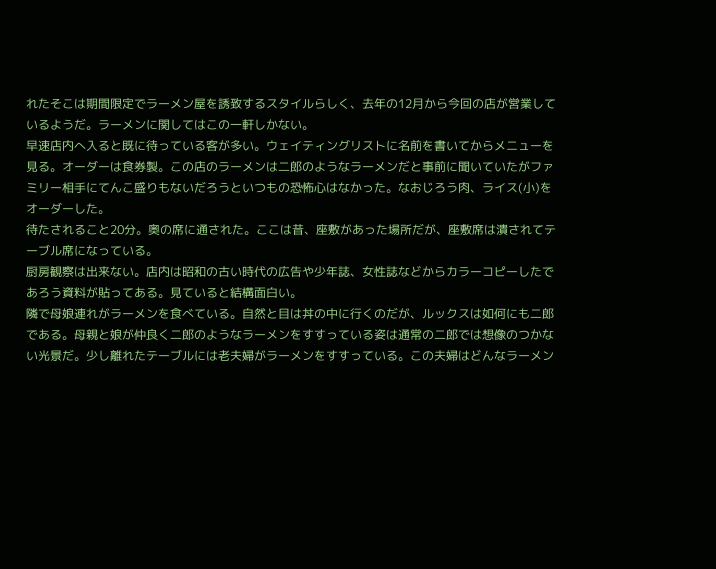れたそこは期間限定でラーメン屋を誘致するスタイルらしく、去年の12月から今回の店が営業しているようだ。ラーメンに関してはこの一軒しかない。
早速店内へ入ると既に待っている客が多い。ウェイティングリストに名前を書いてからメニューを見る。オーダーは食券製。この店のラーメンは二郎のようなラーメンだと事前に聞いていたがファミリー相手にてんこ盛りもないだろうといつもの恐怖心はなかった。なおじろう肉、ライス(小)をオーダーした。
待たされること20分。奥の席に通された。ここは昔、座敷があった場所だが、座敷席は潰されてテーブル席になっている。
厨房観察は出来ない。店内は昭和の古い時代の広告や少年誌、女性誌などからカラーコピーしたであろう資料が貼ってある。見ていると結構面白い。
隣で母娘連れがラーメンを食べている。自然と目は丼の中に行くのだが、ルックスは如何にも二郎である。母親と娘が仲良く二郎のようなラーメンをすすっている姿は通常の二郎では想像のつかない光景だ。少し離れたテーブルには老夫婦がラーメンをすすっている。この夫婦はどんなラーメン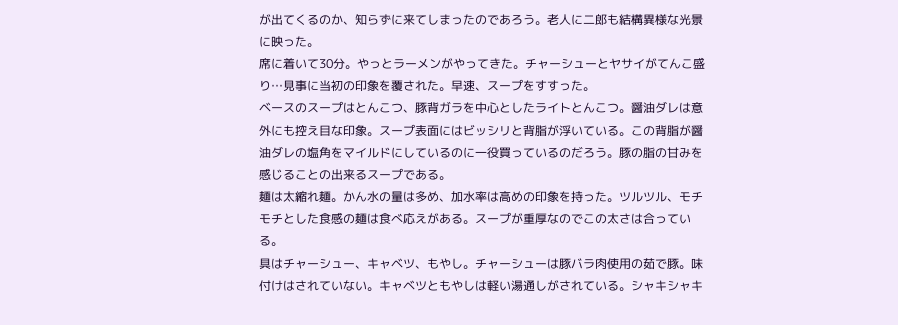が出てくるのか、知らずに来てしまったのであろう。老人に二郎も結構異様な光景に映った。
席に着いて30分。やっとラーメンがやってきた。チャーシューとヤサイがてんこ盛り…見事に当初の印象を覆された。早速、スープをすすった。
ベースのスープはとんこつ、豚背ガラを中心としたライトとんこつ。醤油ダレは意外にも控え目な印象。スープ表面にはビッシリと背脂が浮いている。この背脂が醤油ダレの塩角をマイルドにしているのに一役買っているのだろう。豚の脂の甘みを感じることの出来るスープである。
麺は太縮れ麺。かん水の量は多め、加水率は高めの印象を持った。ツルツル、モチモチとした食感の麺は食べ応えがある。スープが重厚なのでこの太さは合っている。
具はチャーシュー、キャベツ、もやし。チャーシューは豚バラ肉使用の茹で豚。味付けはされていない。キャベツともやしは軽い湯通しがされている。シャキシャキ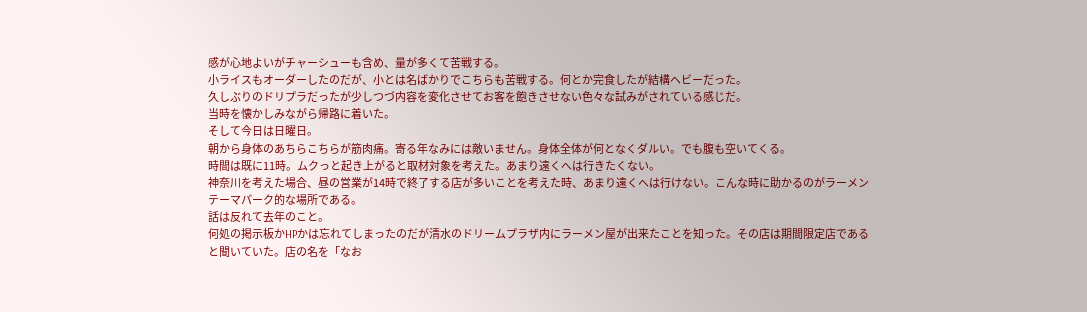感が心地よいがチャーシューも含め、量が多くて苦戦する。
小ライスもオーダーしたのだが、小とは名ばかりでこちらも苦戦する。何とか完食したが結構ヘビーだった。
久しぶりのドリプラだったが少しつづ内容を変化させてお客を飽きさせない色々な試みがされている感じだ。
当時を懐かしみながら帰路に着いた。
そして今日は日曜日。
朝から身体のあちらこちらが筋肉痛。寄る年なみには敵いません。身体全体が何となくダルい。でも腹も空いてくる。
時間は既に11時。ムクっと起き上がると取材対象を考えた。あまり遠くへは行きたくない。
神奈川を考えた場合、昼の営業が14時で終了する店が多いことを考えた時、あまり遠くへは行けない。こんな時に助かるのがラーメンテーマパーク的な場所である。
話は反れて去年のこと。
何処の掲示板かHPかは忘れてしまったのだが清水のドリームプラザ内にラーメン屋が出来たことを知った。その店は期間限定店であると聞いていた。店の名を「なお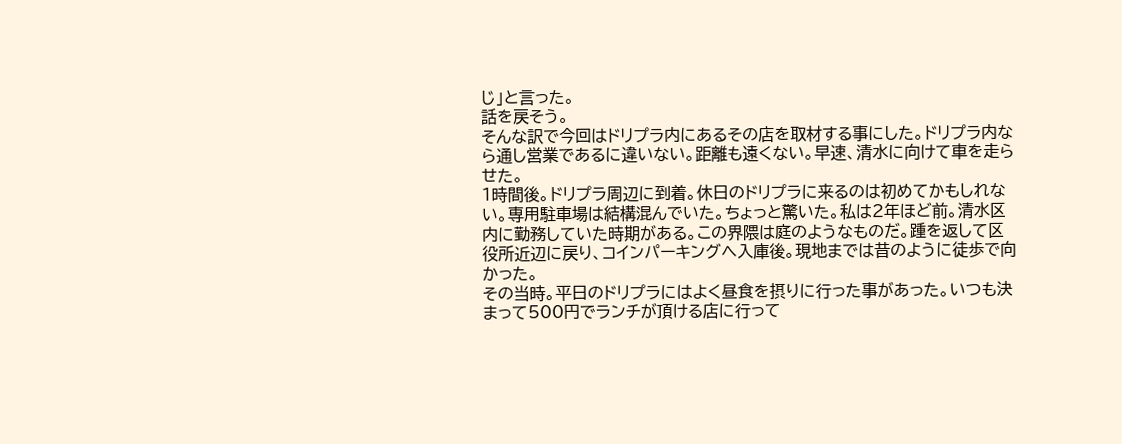じ」と言った。
話を戻そう。
そんな訳で今回はドリプラ内にあるその店を取材する事にした。ドリプラ内なら通し営業であるに違いない。距離も遠くない。早速、清水に向けて車を走らせた。
1時間後。ドリプラ周辺に到着。休日のドリプラに来るのは初めてかもしれない。専用駐車場は結構混んでいた。ちょっと驚いた。私は2年ほど前。清水区内に勤務していた時期がある。この界隈は庭のようなものだ。踵を返して区役所近辺に戻り、コインパーキングへ入庫後。現地までは昔のように徒歩で向かった。
その当時。平日のドリプラにはよく昼食を摂りに行った事があった。いつも決まって500円でランチが頂ける店に行って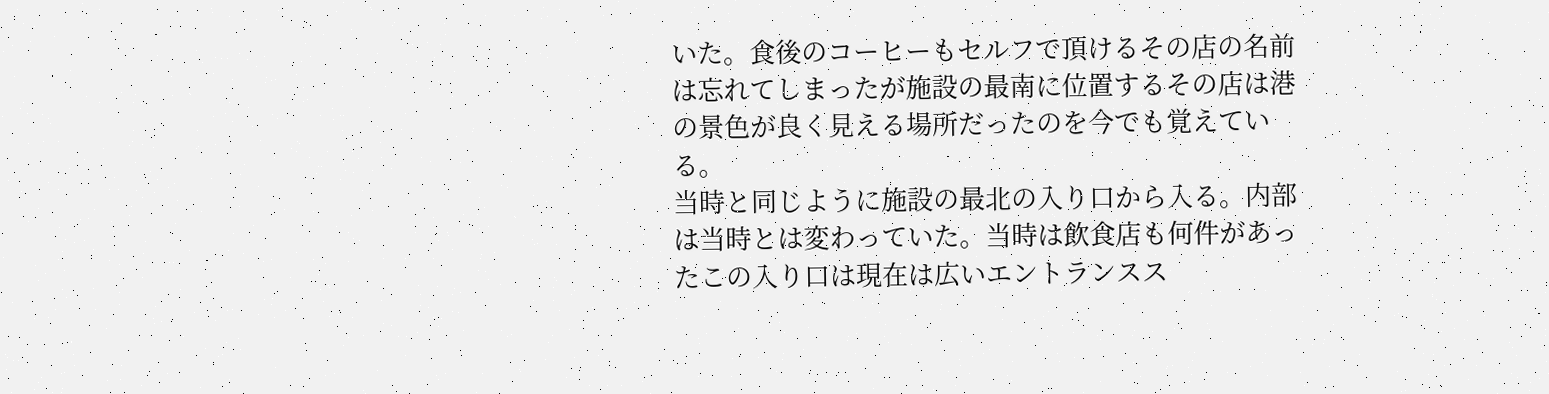いた。食後のコーヒーもセルフで頂けるその店の名前は忘れてしまったが施設の最南に位置するその店は港の景色が良く見える場所だったのを今でも覚えている。
当時と同じように施設の最北の入り口から入る。内部は当時とは変わっていた。当時は飲食店も何件があったこの入り口は現在は広いエントランスス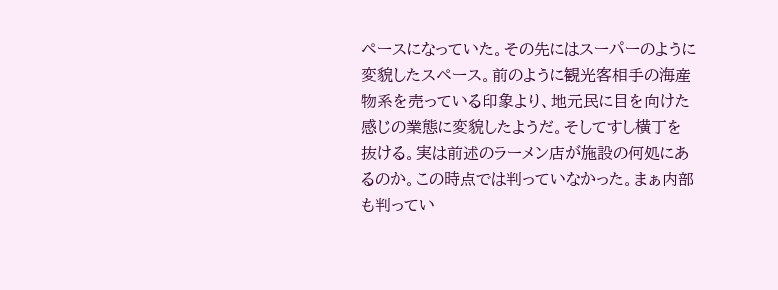ペースになっていた。その先にはスーパーのように変貌したスペース。前のように観光客相手の海産物系を売っている印象より、地元民に目を向けた感じの業態に変貌したようだ。そしてすし横丁を抜ける。実は前述のラーメン店が施設の何処にあるのか。この時点では判っていなかった。まぁ内部も判ってい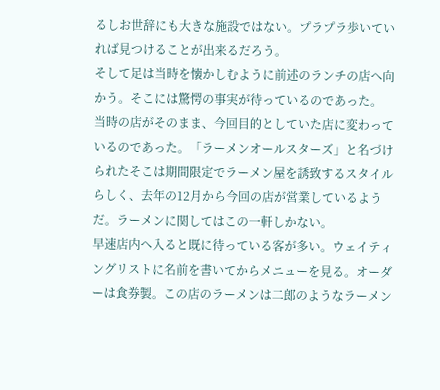るしお世辞にも大きな施設ではない。プラプラ歩いていれば見つけることが出来るだろう。
そして足は当時を懐かしむように前述のランチの店へ向かう。そこには驚愕の事実が待っているのであった。
当時の店がそのまま、今回目的としていた店に変わっているのであった。「ラーメンオールスターズ」と名づけられたそこは期間限定でラーメン屋を誘致するスタイルらしく、去年の12月から今回の店が営業しているようだ。ラーメンに関してはこの一軒しかない。
早速店内へ入ると既に待っている客が多い。ウェイティングリストに名前を書いてからメニューを見る。オーダーは食券製。この店のラーメンは二郎のようなラーメン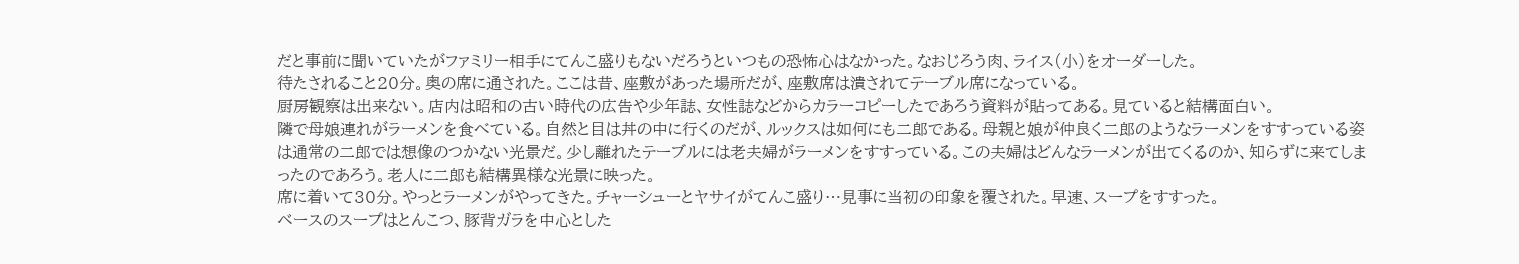だと事前に聞いていたがファミリー相手にてんこ盛りもないだろうといつもの恐怖心はなかった。なおじろう肉、ライス(小)をオーダーした。
待たされること20分。奥の席に通された。ここは昔、座敷があった場所だが、座敷席は潰されてテーブル席になっている。
厨房観察は出来ない。店内は昭和の古い時代の広告や少年誌、女性誌などからカラーコピーしたであろう資料が貼ってある。見ていると結構面白い。
隣で母娘連れがラーメンを食べている。自然と目は丼の中に行くのだが、ルックスは如何にも二郎である。母親と娘が仲良く二郎のようなラーメンをすすっている姿は通常の二郎では想像のつかない光景だ。少し離れたテーブルには老夫婦がラーメンをすすっている。この夫婦はどんなラーメンが出てくるのか、知らずに来てしまったのであろう。老人に二郎も結構異様な光景に映った。
席に着いて30分。やっとラーメンがやってきた。チャーシューとヤサイがてんこ盛り…見事に当初の印象を覆された。早速、スープをすすった。
ベースのスープはとんこつ、豚背ガラを中心とした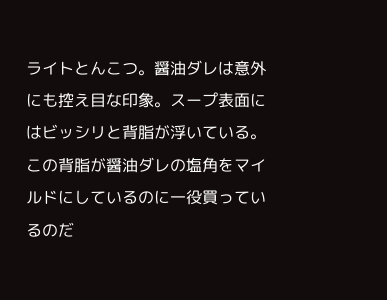ライトとんこつ。醤油ダレは意外にも控え目な印象。スープ表面にはビッシリと背脂が浮いている。この背脂が醤油ダレの塩角をマイルドにしているのに一役買っているのだ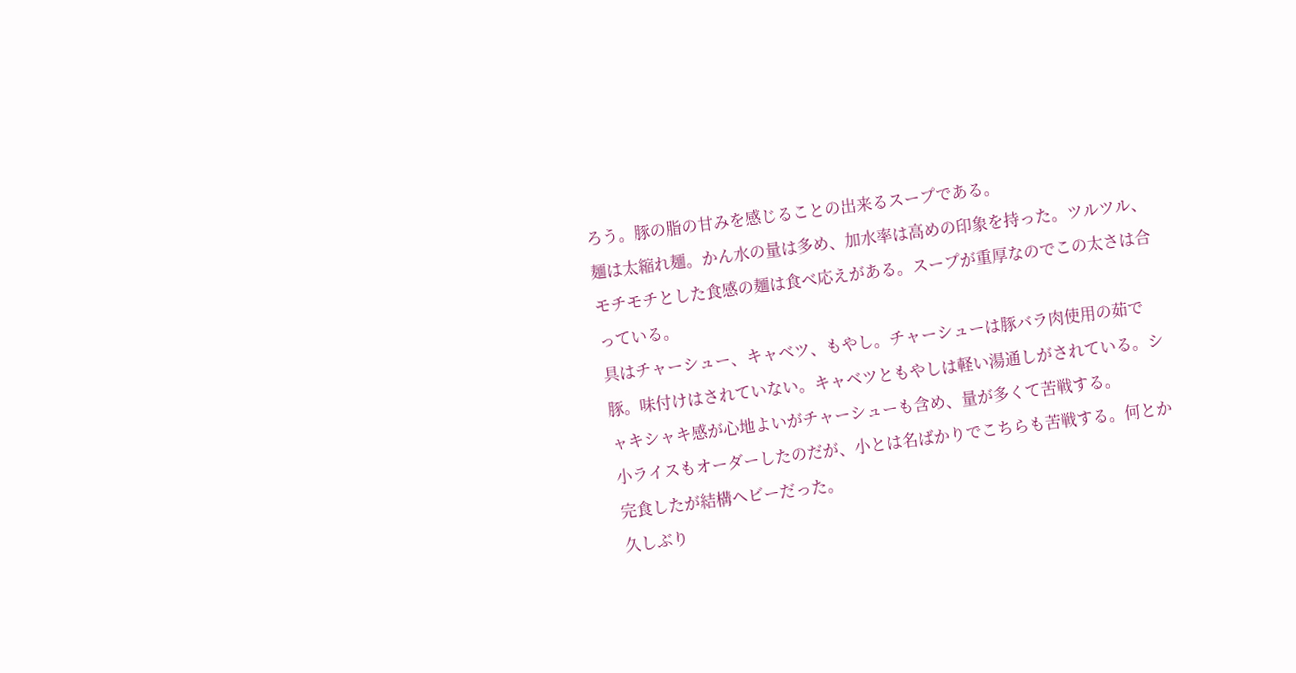ろう。豚の脂の甘みを感じることの出来るスープである。
麺は太縮れ麺。かん水の量は多め、加水率は高めの印象を持った。ツルツル、モチモチとした食感の麺は食べ応えがある。スープが重厚なのでこの太さは合っている。
具はチャーシュー、キャベツ、もやし。チャーシューは豚バラ肉使用の茹で豚。味付けはされていない。キャベツともやしは軽い湯通しがされている。シャキシャキ感が心地よいがチャーシューも含め、量が多くて苦戦する。
小ライスもオーダーしたのだが、小とは名ばかりでこちらも苦戦する。何とか完食したが結構ヘビーだった。
久しぶり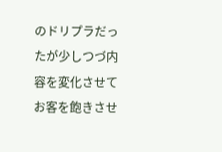のドリプラだったが少しつづ内容を変化させてお客を飽きさせ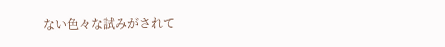ない色々な試みがされて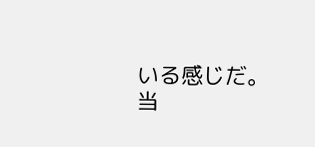いる感じだ。
当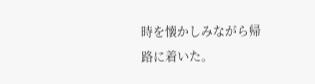時を懐かしみながら帰路に着いた。